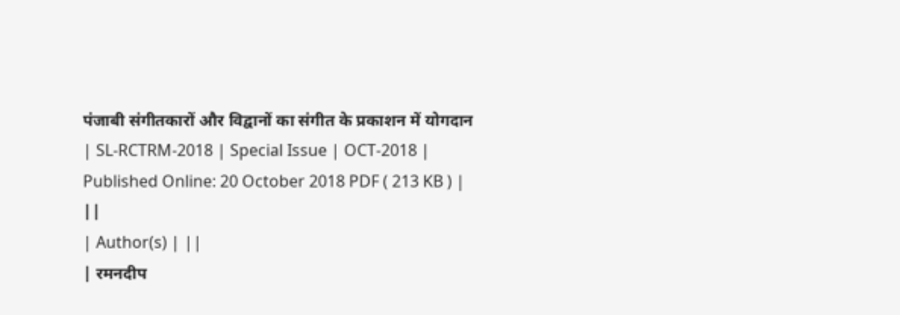पंजाबी संगीतकारों और विद्वानों का संगीत के प्रकाशन में योगदान
| SL-RCTRM-2018 | Special Issue | OCT-2018 | Published Online: 20 October 2018 PDF ( 213 KB ) | ||
| Author(s) | ||
| रमनदीप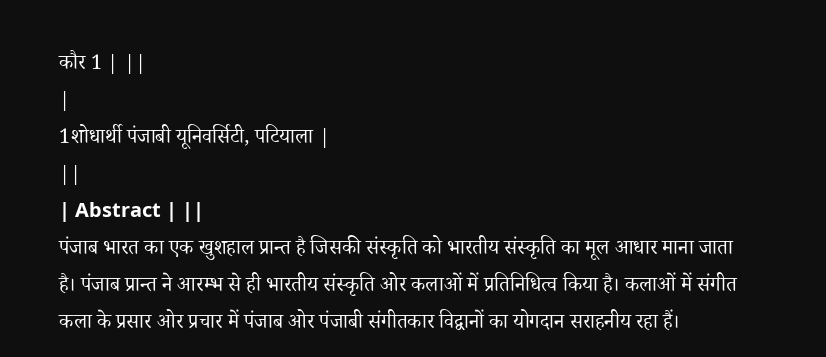कौर 1 | ||
|
1शोधार्थी पंजाबी यूनिवर्सिटी, पटियाला |
||
| Abstract | ||
पंजाब भारत का एक खुशहाल प्रान्त है जिसकी संस्कृति को भारतीय संस्कृति का मूल आधार माना जाता है। पंजाब प्रान्त ने आरम्भ से ही भारतीय संस्कृति ओर कलाओं में प्रतिनिधित्व किया है। कलाओं में संगीत कला के प्रसार ओर प्रचार में पंजाब ओर पंजाबी संगीतकार विद्वानों का योगदान सराहनीय रहा हैं।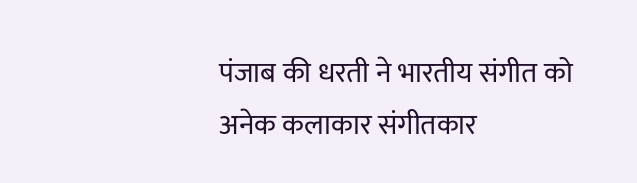पंजाब की धरती ने भारतीय संगीत को अनेक कलाकार संगीतकार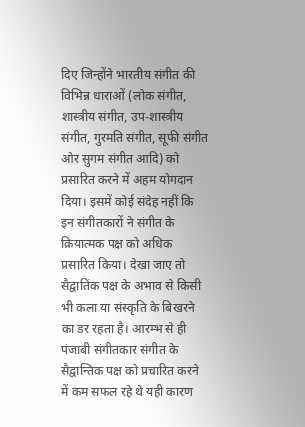दिए जिन्होंने भारतीय संगीत की विभिन्न धाराओं (लोक संगीत, शास्त्रीय संगीत, उप-शास्त्रीय संगीत, गुरमति संगीत, सूफी संगीत ओर सुगम संगीत आदि) को प्रसारित करने में अहम योगदान दिया। इसमें कोई संदेह नहीं कि इन संगीतकारों ने संगीत के क्रियात्मक पक्ष को अधिक प्रसारित किया। देखा जाए तो सैद्वातिंक पक्ष के अभाव से किसी भी कला या संस्कृति के बिखरने का डर रहता है। आरम्भ से ही पंजाबी संगीतकार संगीत के सैद्वान्तिक पक्ष को प्रचारित करने में कम सफल रहे थे यही कारण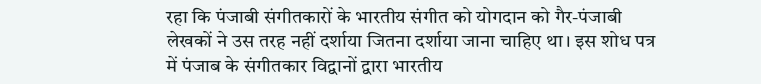रहा कि पंजाबी संगीतकारों के भारतीय संगीत को योगदान को गैर-पंजाबी लेखकों ने उस तरह नहीं दर्शाया जितना दर्शाया जाना चाहिए था। इस शोध पत्र में पंजाब के संगीतकार विद्वानों द्वारा भारतीय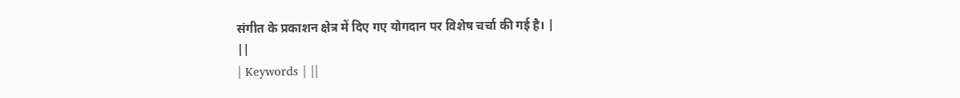संगीत के प्रकाशन क्षेत्र में दिए गए योगदान पर विशेष चर्चा की गई है। |
||
| Keywords | ||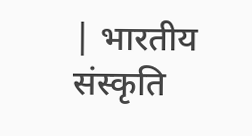| भारतीय संस्कृति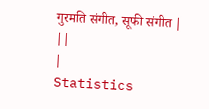गुरमति संगीत, सूफी संगीत | ||
|
Statistics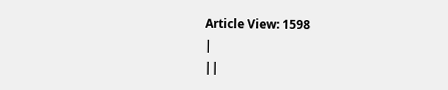Article View: 1598
|
||